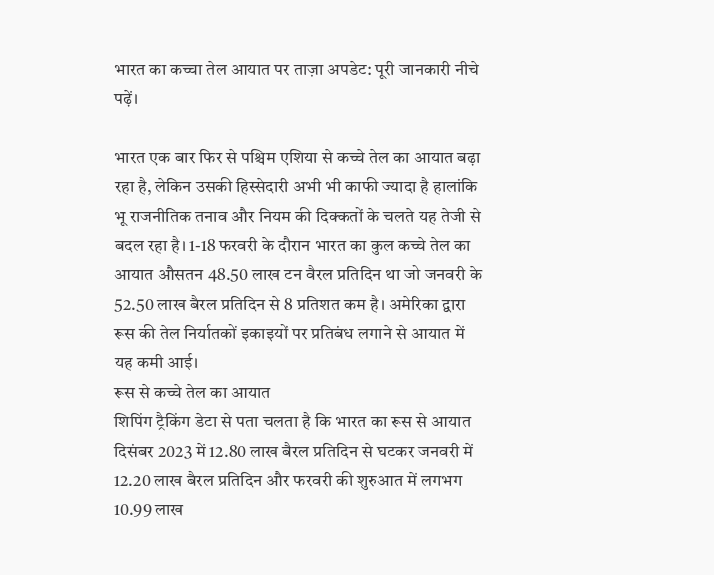भारत का कच्चा तेल आयात पर ताज़ा अपडेट: पूरी जानकारी नीचे पढ़ें।

भारत एक बार फिर से पश्चिम एशिया से कच्चे तेल का आयात बढ़ा रहा है, लेकिन उसकी हिस्सेदारी अभी भी काफी ज्यादा है हालांकि भू राजनीतिक तनाव और नियम की दिक्कतों के चलते यह तेजी से बदल रहा है। 1-18 फरवरी के दौरान भारत का कुल कच्चे तेल का आयात औसतन 48.50 लाख टन वैरल प्रतिदिन था जो जनवरी के 52.50 लाख बैरल प्रतिदिन से 8 प्रतिशत कम है। अमेरिका द्वारा रूस की तेल निर्यातकों इकाइयों पर प्रतिबंध लगाने से आयात में यह कमी आई।
रूस से कच्चे तेल का आयात
शिपिंग ट्रैकिंग डेटा से पता चलता है कि भारत का रूस से आयात दिसंबर 2023 में 12.80 लाख बैरल प्रतिदिन से घटकर जनवरी में 12.20 लाख बैरल प्रतिदिन और फरवरी की शुरुआत में लगभग 10.99 लाख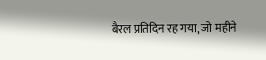बैरल प्रतिदिन रह गया, जो महीने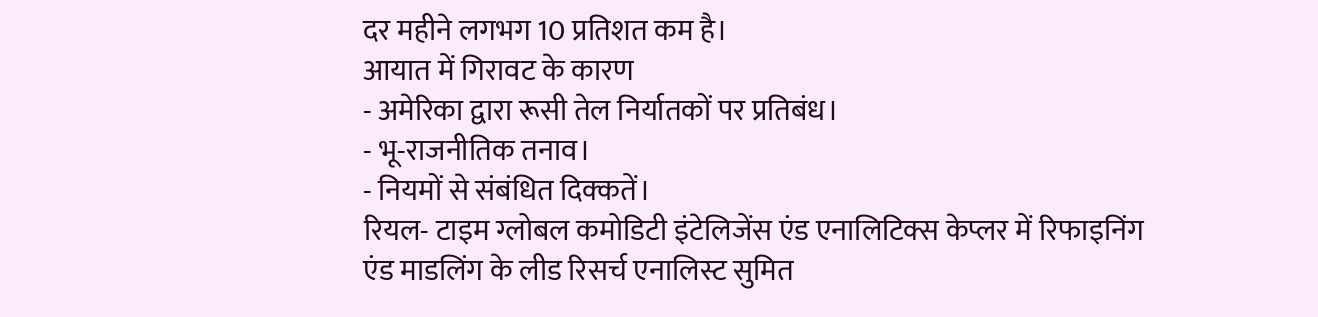दर महीने लगभग 10 प्रतिशत कम है।
आयात में गिरावट के कारण
- अमेरिका द्वारा रूसी तेल निर्यातकों पर प्रतिबंध।
- भू-राजनीतिक तनाव।
- नियमों से संबंधित दिक्कतें।
रियल- टाइम ग्लोबल कमोडिटी इंटेलिजेंस एंड एनालिटिक्स केप्लर में रिफाइनिंग एंड माडलिंग के लीड रिसर्च एनालिस्ट सुमित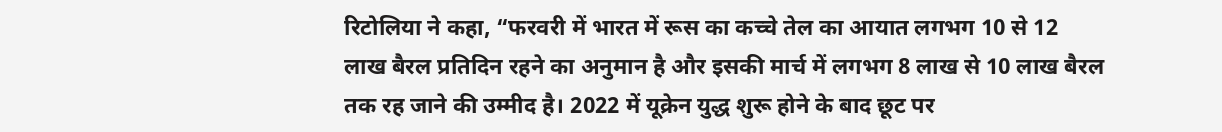रिटोलिया ने कहा, “फरवरी में भारत में रूस का कच्चे तेल का आयात लगभग 10 से 12 लाख बैरल प्रतिदिन रहने का अनुमान है और इसकी मार्च में लगभग 8 लाख से 10 लाख बैरल तक रह जाने की उम्मीद है। 2022 में यूक्रेन युद्ध शुरू होने के बाद छूट पर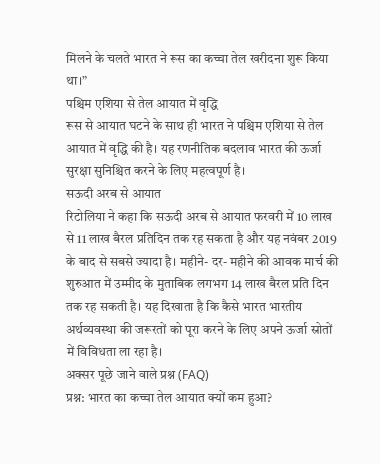मिलने के चलते भारत ने रूस का कच्चा तेल खरीदना शुरू किया था।”
पश्चिम एशिया से तेल आयात में वृद्धि
रूस से आयात घटने के साथ ही भारत ने पश्चिम एशिया से तेल आयात में वृद्धि की है। यह रणनीतिक बदलाव भारत की ऊर्जा सुरक्षा सुनिश्चित करने के लिए महत्वपूर्ण है।
सऊदी अरब से आयात
रिटोलिया ने कहा कि सऊदी अरब से आयात फरवरी में 10 लाख से 11 लाख बैरल प्रतिदिन तक रह सकता है और यह नवंबर 2019 के बाद से सबसे ज्यादा है। महीने- दर- महीने की आवक मार्च की शुरुआत में उम्मीद के मुताबिक लगभग 14 लाख बैरल प्रति दिन तक रह सकती है। यह दिखाता है कि कैसे भारत भारतीय अर्थव्यवस्था की जरूरतों को पूरा करने के लिए अपने ऊर्जा स्रोतों में विविधता ला रहा है।
अक्सर पूछे जाने वाले प्रश्न (FAQ)
प्रश्न: भारत का कच्चा तेल आयात क्यों कम हुआ?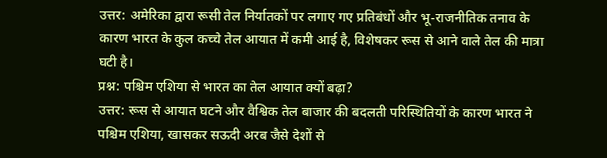उत्तर: अमेरिका द्वारा रूसी तेल निर्यातकों पर लगाए गए प्रतिबंधों और भू-राजनीतिक तनाव के कारण भारत के कुल कच्चे तेल आयात में कमी आई है, विशेषकर रूस से आने वाले तेल की मात्रा घटी है।
प्रश्न: पश्चिम एशिया से भारत का तेल आयात क्यों बढ़ा?
उत्तर: रूस से आयात घटने और वैश्विक तेल बाजार की बदलती परिस्थितियों के कारण भारत ने पश्चिम एशिया, खासकर सऊदी अरब जैसे देशों से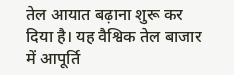तेल आयात बढ़ाना शुरू कर दिया है। यह वैश्विक तेल बाजार में आपूर्ति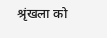श्रृंखला को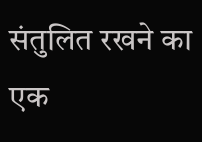संतुलित रखने का एक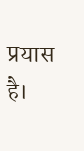प्रयास है।